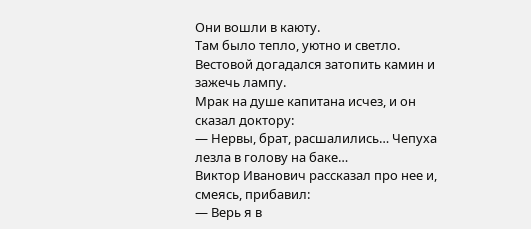Они вошли в каюту.
Там было тепло, уютно и светло. Вестовой догадался затопить камин и зажечь лампу.
Мрак на душе капитана исчез, и он сказал доктору:
— Нервы, брат, расшалились… Чепуха лезла в голову на баке…
Виктор Иванович рассказал про нее и, смеясь, прибавил:
— Верь я в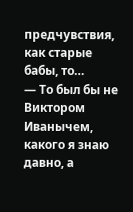предчувствия, как старые бабы, то…
— То был бы не Виктором Иванычем, какого я знаю давно, а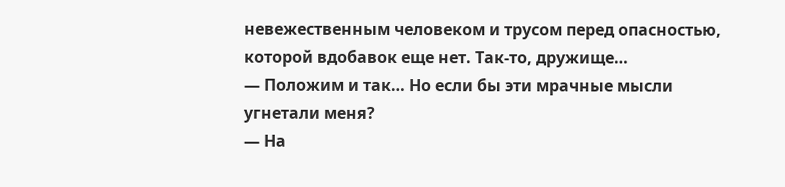невежественным человеком и трусом перед опасностью, которой вдобавок еще нет. Так-то, дружище…
— Положим и так… Но если бы эти мрачные мысли угнетали меня?
— На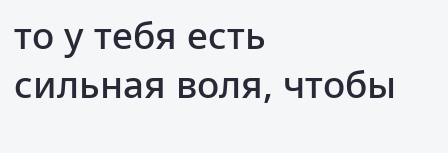то у тебя есть сильная воля, чтобы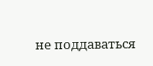не поддаваться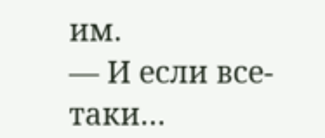им.
— И если все-таки…